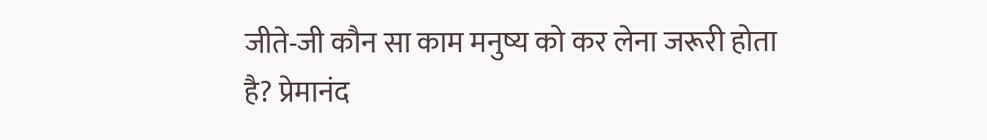जीते-जी कौन सा काम मनुष्य को कर लेना जरूरी होता है? प्रेमानंद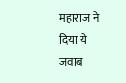महाराज ने दिया ये जवाब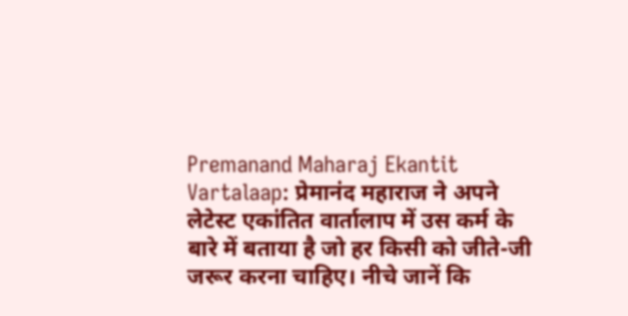Premanand Maharaj Ekantit Vartalaap: प्रेमानंद महाराज ने अपने लेटेस्ट एकांतित वार्तालाप में उस कर्म के बारे में बताया है जो हर किसी को जीते-जी जरूर करना चाहिए। नीचे जानें कि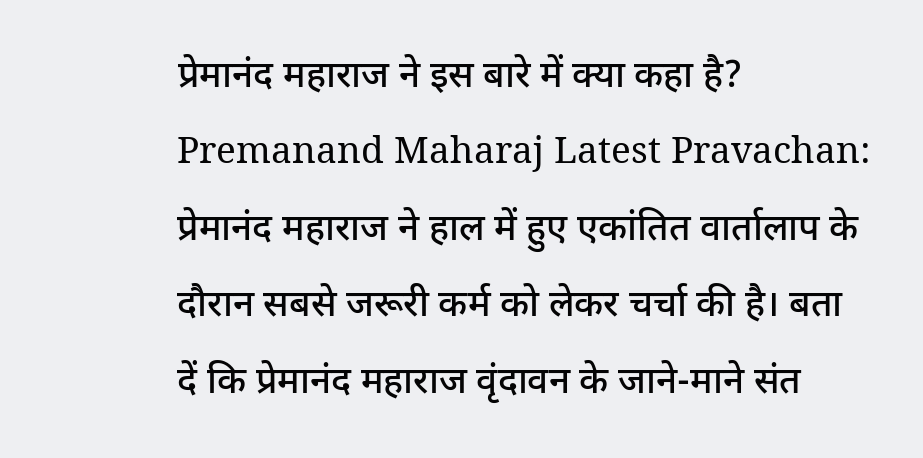प्रेमानंद महाराज ने इस बारे में क्या कहा है?
Premanand Maharaj Latest Pravachan: प्रेमानंद महाराज ने हाल में हुए एकांतित वार्तालाप के दौरान सबसे जरूरी कर्म को लेकर चर्चा की है। बता दें कि प्रेमानंद महाराज वृंदावन के जाने-माने संत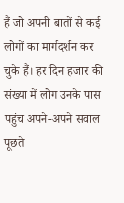हैं जो अपनी बातों से कई लोगों का मार्गदर्शन कर चुके हैं। हर दिन हजार की संख्या में लोग उनके पास पहुंच अपने-अपने सवाल पूछते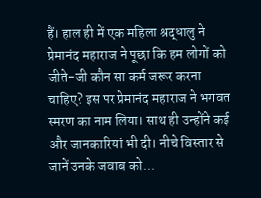हैं। हाल ही में एक महिला श्रद्धालु ने प्रेमानंद महाराज ने पूछा कि हम लोगों को जीते-जी कौन सा कर्म जरूर करना चाहिए? इस पर प्रेमानंद महाराज ने भगवत स्मरण का नाम लिया। साथ ही उन्होंने कई और जानकारियां भी दी। नीचे विस्तार से जानें उनके जवाब को...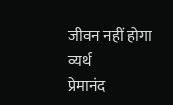जीवन नहीं होगा व्यर्थ
प्रेमानंद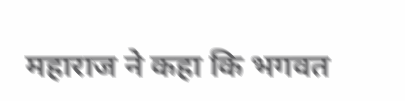महाराज ने कहा कि भगवत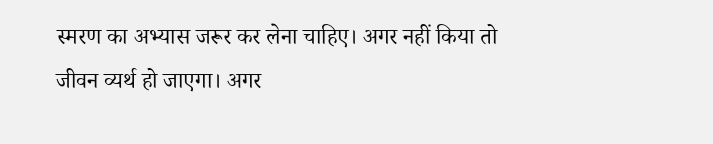स्मरण का अभ्यास जरूर कर लेना चाहिए। अगर नहीं किया तो जीवन व्यर्थ हो जाएगा। अगर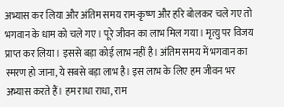अभ्यास कर लिया और अंतिम समय राम-कृष्ण और हरि बोलकर चले गए तो भगवान के धाम को चले गए। पूरे जीवन का लाभ मिल गया। मृत्यु पर विजय प्राप्त कर लिया। इससे बड़ा कोई लाभ नहीं है। अंतिम समय में भगवान का स्मरण हो जाना, ये सबसे बड़ा लाभ है। इस लाभ के लिए हम जीवन भर अभ्यास करते हैं। हम राधा राधा, राम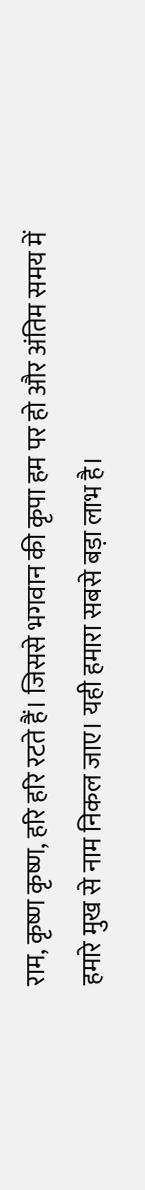राम, कृष्ण कृष्ण, हरि हरि रटते हैं। जिससे भगवान की कृपा हम पर हो और अंतिम समय में हमारे मुख से नाम निकल जाए। यही हमारा सबसे बड़ा लाभ है।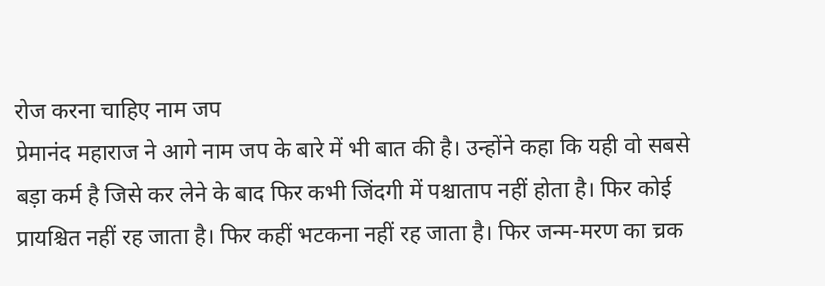रोज करना चाहिए नाम जप
प्रेमानंद महाराज ने आगे नाम जप के बारे में भी बात की है। उन्होंने कहा कि यही वो सबसे बड़ा कर्म है जिसे कर लेने के बाद फिर कभी जिंदगी में पश्चाताप नहीं होता है। फिर कोई प्रायश्चित नहीं रह जाता है। फिर कहीं भटकना नहीं रह जाता है। फिर जन्म-मरण का च्रक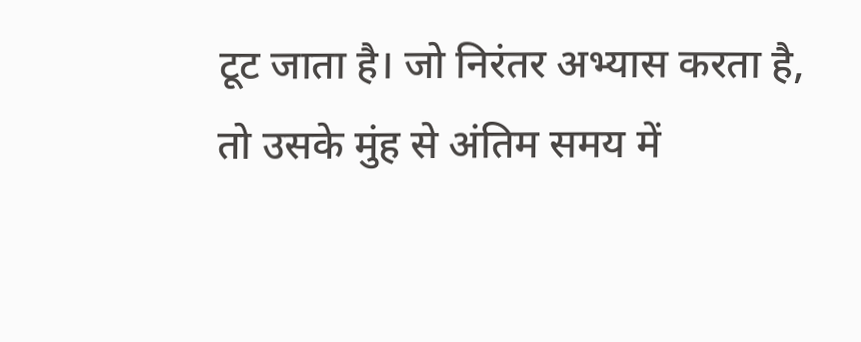टूट जाता है। जो निरंतर अभ्यास करता है, तो उसके मुंह से अंतिम समय में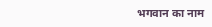भगवान का नाम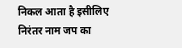निकल आता है इसीलिए निरंतर नाम जप का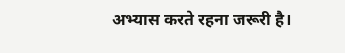अभ्यास करते रहना जरूरी है।